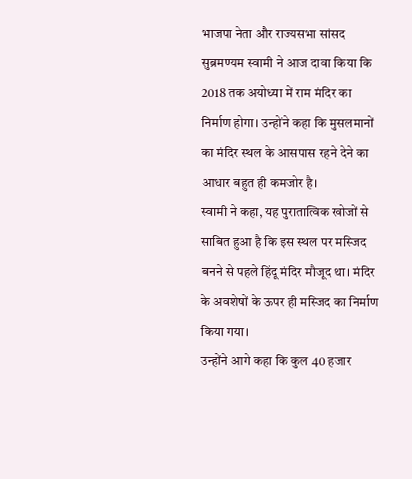भाजपा नेता और राज्यसभा सांसद सुब्रमण्यम स्वामी ने आज दावा किया कि 2018 तक अयोध्या में राम मंदिर का निर्माण होगा। उन्होंने कहा कि मुसलमानों का मंदिर स्थल के आसपास रहने देने का आधार बहुत ही कमजोर है।
स्वामी ने कहा, यह पुरातात्विक खोजों से साबित हुआ है कि इस स्थल पर मस्जिद बनने से पहले हिंदू मंदिर मौजूद था। मंदिर के अवशेषों के ऊपर ही मस्जिद का निर्माण किया गया।
उन्होंने आगे कहा कि कुल 40 हजार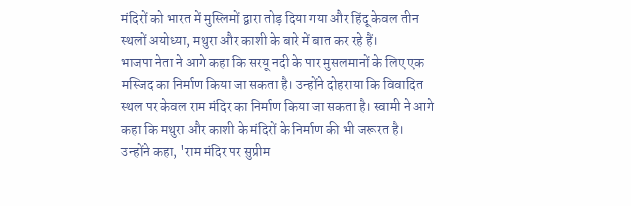मंदिरों को भारत में मुस्लिमों द्वारा तोड़ दिया गया और हिंदू केवल तीन स्थलों अयोध्या, मथुरा और काशी के बारे में बात कर रहे हैं।
भाजपा नेता ने आगे कहा कि सरयू नदी के पार मुसलमानों के लिए एक मस्जिद का निर्माण किया जा सकता है। उन्होंने दोहराया कि विवादित स्थल पर केवल राम मंदिर का निर्माण किया जा सकता है। स्वामी ने आगे कहा कि मथुरा और काशी के मंदिरों के निर्माण की भी जरूरत है।
उन्होंने कहा, 'राम मंदिर पर सुप्रीम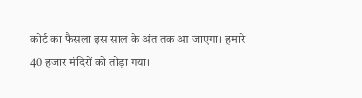कोर्ट का फैसला इस साल के अंत तक आ जाएगा। हमारे 40 हजार मंदिरों को तोड़ा गया।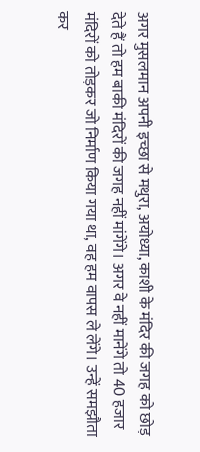अगर मुसलमान अपनी इच्छा से मथुरा, अयोध्या, काशी के मंदिर की जगह को छोड़ देते हैं तो हम बाकी मंदिरों की जगह नहीं मांगेंगे। अगर वे नहीं मानेंगे तो 40 हजार मंदिरों को तोड़कर जो निर्माण किया गया था, वह हम वापस ले लेंगे। उन्हें समझौता कर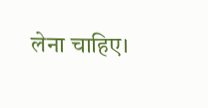लेना चाहिए।